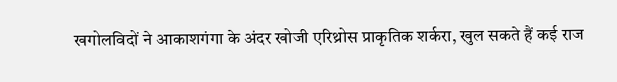खगोलविदों ने आकाशगंगा के अंदर खोजी एरिथ्रोस प्राकृतिक शर्करा, खुल सकते हैं कई राज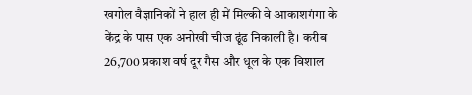खगोल वैज्ञानिकों ने हाल ही में मिल्की वे आकाशगंगा के केंद्र के पास एक अनोखी चीज ढूंढ निकाली है। करीब 26,700 प्रकाश वर्ष दूर गैस और धूल के एक विशाल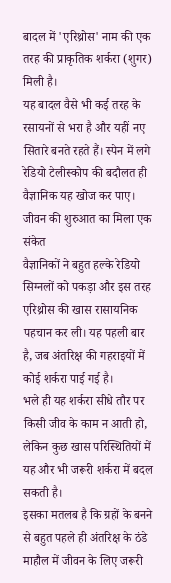बादल में 'एरिथ्रोस' नाम की एक तरह की प्राकृतिक शर्करा (शुगर) मिली है।
यह बादल वैसे भी कई तरह के रसायनों से भरा है और यहीं नए सितारे बनते रहते हैं। स्पेन में लगे रेडियो टेलीस्कोप की बदौलत ही वैज्ञानिक यह खोज कर पाए।
जीवन की शुरुआत का मिला एक संकेत
वैज्ञानिकों ने बहुत हल्के रेडियो सिग्नलों को पकड़ा और इस तरह एरिथ्रोस की खास रासायनिक पहचान कर ली। यह पहली बार है, जब अंतरिक्ष की गहराइयों में कोई शर्करा पाई गई है।
भले ही यह शर्करा सीधे तौर पर किसी जीव के काम न आती हो, लेकिन कुछ खास परिस्थितियों में यह और भी जरूरी शर्करा में बदल सकती है।
इसका मतलब है कि ग्रहों के बनने से बहुत पहले ही अंतरिक्ष के ठंडे माहौल में जीवन के लिए जरूरी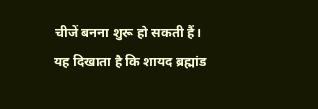चीजें बनना शुरू हो सकती हैं।
यह दिखाता है कि शायद ब्रह्मांड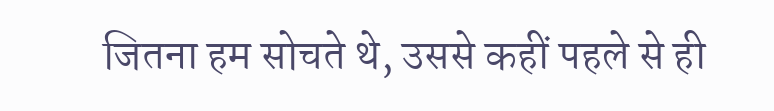जितना हम सोचते थे, उससे कहीं पहले से ही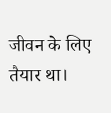जीवन के लिए तैयार था।